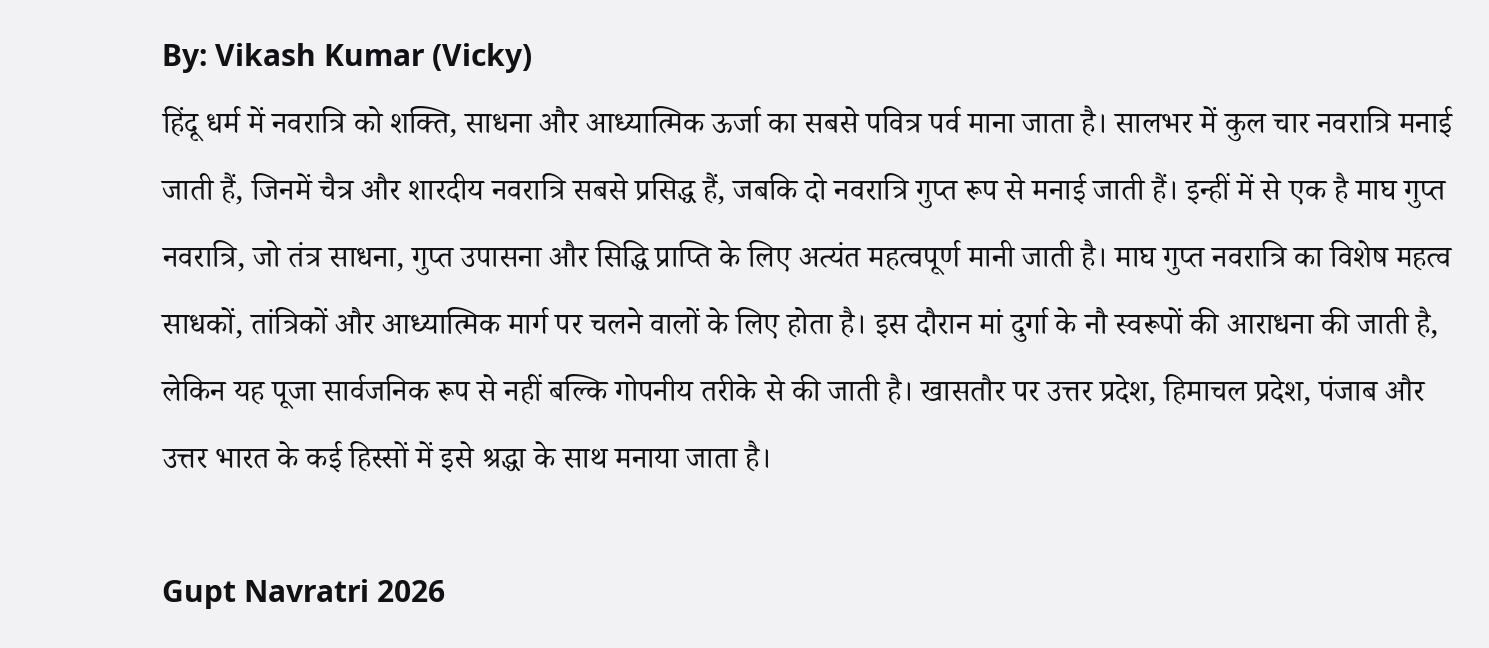By: Vikash Kumar (Vicky)
हिंदू धर्म में नवरात्रि को शक्ति, साधना और आध्यात्मिक ऊर्जा का सबसे पवित्र पर्व माना जाता है। सालभर में कुल चार नवरात्रि मनाई जाती हैं, जिनमें चैत्र और शारदीय नवरात्रि सबसे प्रसिद्ध हैं, जबकि दो नवरात्रि गुप्त रूप से मनाई जाती हैं। इन्हीं में से एक है माघ गुप्त नवरात्रि, जो तंत्र साधना, गुप्त उपासना और सिद्धि प्राप्ति के लिए अत्यंत महत्वपूर्ण मानी जाती है। माघ गुप्त नवरात्रि का विशेष महत्व साधकों, तांत्रिकों और आध्यात्मिक मार्ग पर चलने वालों के लिए होता है। इस दौरान मां दुर्गा के नौ स्वरूपों की आराधना की जाती है, लेकिन यह पूजा सार्वजनिक रूप से नहीं बल्कि गोपनीय तरीके से की जाती है। खासतौर पर उत्तर प्रदेश, हिमाचल प्रदेश, पंजाब और उत्तर भारत के कई हिस्सों में इसे श्रद्धा के साथ मनाया जाता है।

Gupt Navratri 2026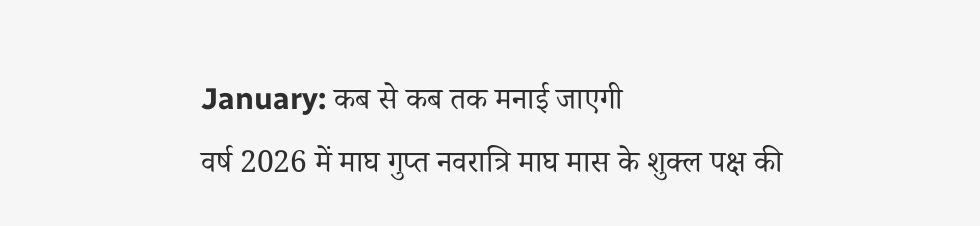January: कब से कब तक मनाई जाएगी
वर्ष 2026 में माघ गुप्त नवरात्रि माघ मास के शुक्ल पक्ष की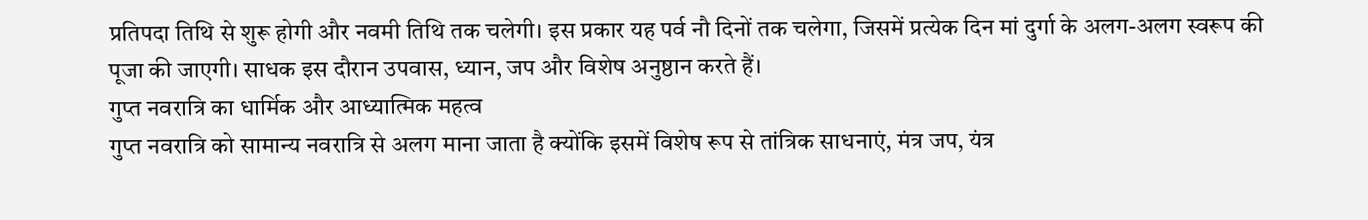प्रतिपदा तिथि से शुरू होगी और नवमी तिथि तक चलेगी। इस प्रकार यह पर्व नौ दिनों तक चलेगा, जिसमें प्रत्येक दिन मां दुर्गा के अलग-अलग स्वरूप की पूजा की जाएगी। साधक इस दौरान उपवास, ध्यान, जप और विशेष अनुष्ठान करते हैं।
गुप्त नवरात्रि का धार्मिक और आध्यात्मिक महत्व
गुप्त नवरात्रि को सामान्य नवरात्रि से अलग माना जाता है क्योंकि इसमें विशेष रूप से तांत्रिक साधनाएं, मंत्र जप, यंत्र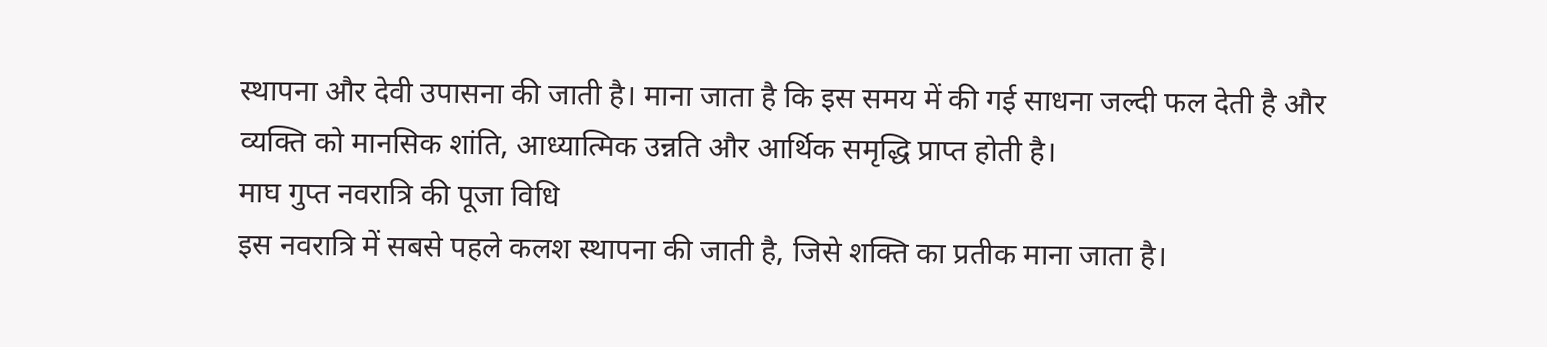स्थापना और देवी उपासना की जाती है। माना जाता है कि इस समय में की गई साधना जल्दी फल देती है और व्यक्ति को मानसिक शांति, आध्यात्मिक उन्नति और आर्थिक समृद्धि प्राप्त होती है।
माघ गुप्त नवरात्रि की पूजा विधि
इस नवरात्रि में सबसे पहले कलश स्थापना की जाती है, जिसे शक्ति का प्रतीक माना जाता है।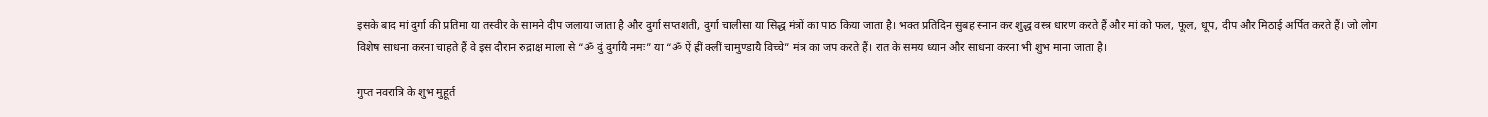इसके बाद मां दुर्गा की प्रतिमा या तस्वीर के सामने दीप जलाया जाता है और दुर्गा सप्तशती, दुर्गा चालीसा या सिद्ध मंत्रों का पाठ किया जाता है। भक्त प्रतिदिन सुबह स्नान कर शुद्ध वस्त्र धारण करते हैं और मां को फल, फूल, धूप, दीप और मिठाई अर्पित करते हैं। जो लोग विशेष साधना करना चाहते हैं वे इस दौरान रुद्राक्ष माला से “ॐ दुं दुर्गायै नमः” या “ॐ ऐं ह्रीं क्लीं चामुण्डायै विच्चे” मंत्र का जप करते हैं। रात के समय ध्यान और साधना करना भी शुभ माना जाता है।

गुप्त नवरात्रि के शुभ मुहूर्त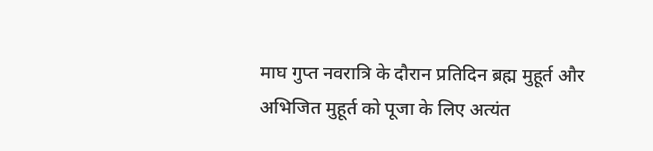माघ गुप्त नवरात्रि के दौरान प्रतिदिन ब्रह्म मुहूर्त और अभिजित मुहूर्त को पूजा के लिए अत्यंत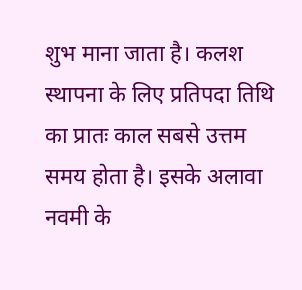शुभ माना जाता है। कलश स्थापना के लिए प्रतिपदा तिथि का प्रातः काल सबसे उत्तम समय होता है। इसके अलावा नवमी के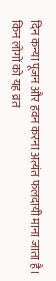दिन कन्या पूजन और हवन करना अत्यंत फलदायी माना जाता है।
किन लोगों को यह व्रत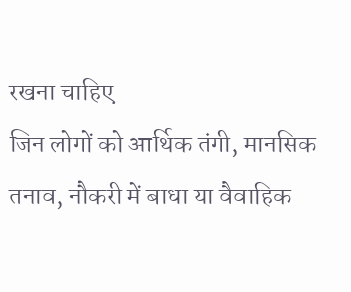रखना चाहिए
जिन लोगों को आर्थिक तंगी, मानसिक तनाव, नौकरी में बाधा या वैवाहिक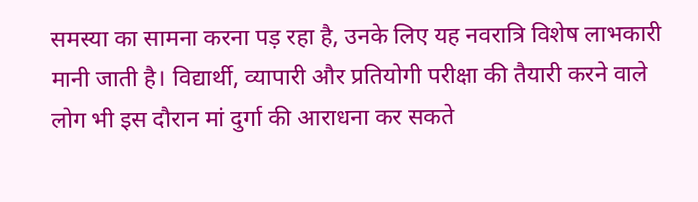समस्या का सामना करना पड़ रहा है, उनके लिए यह नवरात्रि विशेष लाभकारी मानी जाती है। विद्यार्थी, व्यापारी और प्रतियोगी परीक्षा की तैयारी करने वाले लोग भी इस दौरान मां दुर्गा की आराधना कर सकते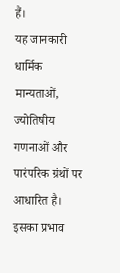हैं।
यह जानकारी धार्मिक मान्यताओं, ज्योतिषीय गणनाओं और पारंपरिक ग्रंथों पर आधारित है। इसका प्रभाव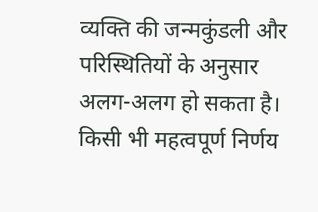व्यक्ति की जन्मकुंडली और परिस्थितियों के अनुसार अलग-अलग हो सकता है। किसी भी महत्वपूर्ण निर्णय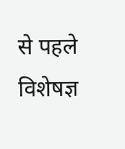से पहले विशेषज्ञ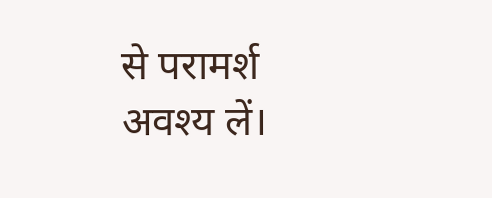से परामर्श अवश्य लें।